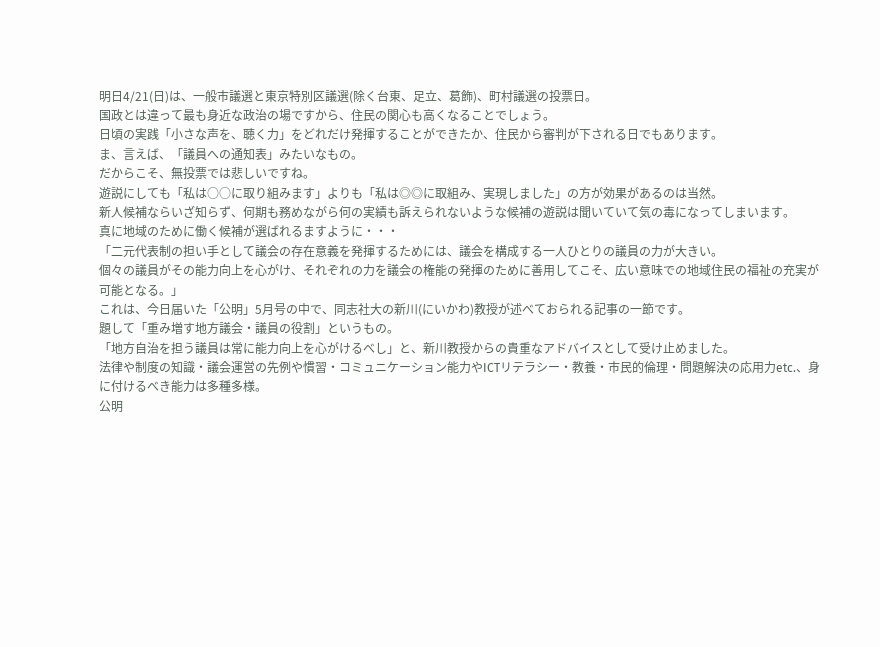明日4/21(日)は、一般市議選と東京特別区議選(除く台東、足立、葛飾)、町村議選の投票日。
国政とは違って最も身近な政治の場ですから、住民の関心も高くなることでしょう。
日頃の実践「小さな声を、聴く力」をどれだけ発揮することができたか、住民から審判が下される日でもあります。
ま、言えば、「議員への通知表」みたいなもの。
だからこそ、無投票では悲しいですね。
遊説にしても「私は○○に取り組みます」よりも「私は◎◎に取組み、実現しました」の方が効果があるのは当然。
新人候補ならいざ知らず、何期も務めながら何の実績も訴えられないような候補の遊説は聞いていて気の毒になってしまいます。
真に地域のために働く候補が選ばれるますように・・・
「二元代表制の担い手として議会の存在意義を発揮するためには、議会を構成する一人ひとりの議員の力が大きい。
個々の議員がその能力向上を心がけ、それぞれの力を議会の権能の発揮のために善用してこそ、広い意味での地域住民の福祉の充実が可能となる。」
これは、今日届いた「公明」5月号の中で、同志社大の新川(にいかわ)教授が述べておられる記事の一節です。
題して「重み増す地方議会・議員の役割」というもの。
「地方自治を担う議員は常に能力向上を心がけるべし」と、新川教授からの貴重なアドバイスとして受け止めました。
法律や制度の知識・議会運営の先例や慣習・コミュニケーション能力やICTリテラシー・教養・市民的倫理・問題解決の応用力etc.、身に付けるべき能力は多種多様。
公明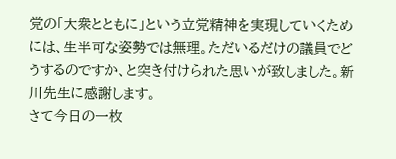党の「大衆とともに」という立党精神を実現していくためには、生半可な姿勢では無理。ただいるだけの議員でどうするのですか、と突き付けられた思いが致しました。新川先生に感謝します。
さて今日の一枚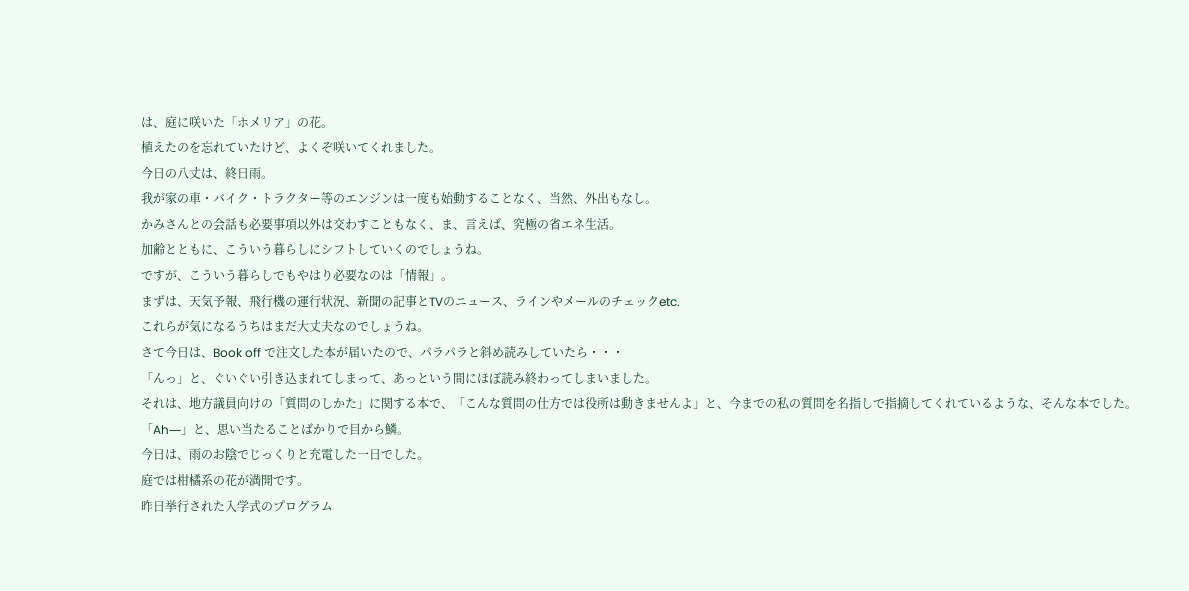は、庭に咲いた「ホメリア」の花。
植えたのを忘れていたけど、よくぞ咲いてくれました。
今日の八丈は、終日雨。
我が家の車・バイク・トラクター等のエンジンは一度も始動することなく、当然、外出もなし。
かみさんとの会話も必要事項以外は交わすこともなく、ま、言えば、究極の省エネ生活。
加齢とともに、こういう暮らしにシフトしていくのでしょうね。
ですが、こういう暮らしでもやはり必要なのは「情報」。
まずは、天気予報、飛行機の運行状況、新聞の記事とTVのニュース、ラインやメールのチェックetc.
これらが気になるうちはまだ大丈夫なのでしょうね。
さて今日は、Book off で注文した本が届いたので、パラパラと斜め読みしていたら・・・
「んっ」と、ぐいぐい引き込まれてしまって、あっという間にほぼ読み終わってしまいました。
それは、地方議員向けの「質問のしかた」に関する本で、「こんな質問の仕方では役所は動きませんよ」と、今までの私の質問を名指しで指摘してくれているような、そんな本でした。
「Ah―」と、思い当たることばかりで目から鱗。
今日は、雨のお陰でじっくりと充電した一日でした。
庭では柑橘系の花が満開です。
昨日挙行された入学式のプログラム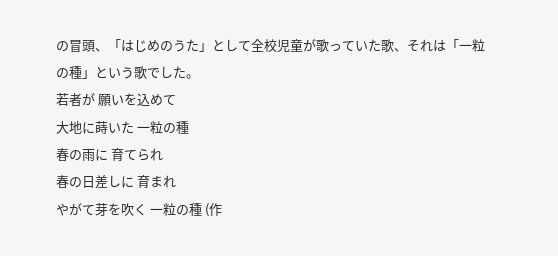の冒頭、「はじめのうた」として全校児童が歌っていた歌、それは「一粒の種」という歌でした。
若者が 願いを込めて
大地に蒔いた 一粒の種
春の雨に 育てられ
春の日差しに 育まれ
やがて芽を吹く 一粒の種 (作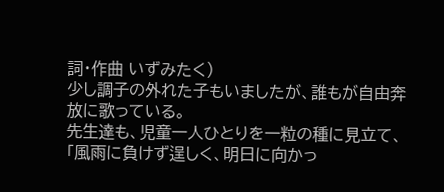詞・作曲 いずみたく)
少し調子の外れた子もいましたが、誰もが自由奔放に歌っている。
先生達も、児童一人ひとりを一粒の種に見立て、「風雨に負けず逞しく、明日に向かっ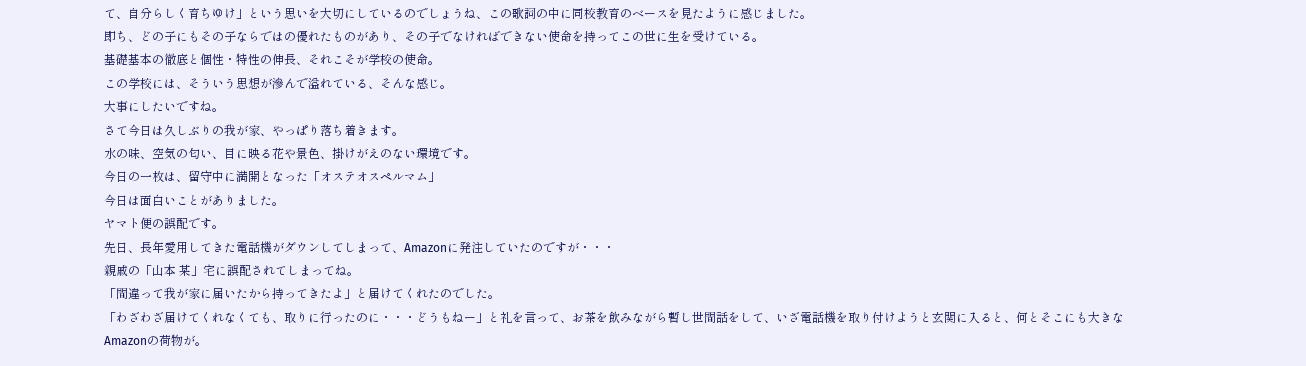て、自分らしく育ちゆけ」という思いを大切にしているのでしょうね、この歌詞の中に同校教育のベースを見たように感じました。
即ち、どの子にもその子ならではの優れたものがあり、その子でなければできない使命を持ってこの世に生を受けている。
基礎基本の徹底と個性・特性の伸長、それこそが学校の使命。
この学校には、そういう思想が滲んで溢れている、そんな感じ。
大事にしたいですね。
さて今日は久しぶりの我が家、やっぱり落ち着きます。
水の味、空気の匂い、目に映る花や景色、掛けがえのない環境です。
今日の一枚は、留守中に満開となった「オステオスペルマム」
今日は面白いことがありました。
ヤマト便の誤配です。
先日、長年愛用してきた電話機がダウンしてしまって、Amazonに発注していたのですが・・・
親戚の「山本 某」宅に誤配されてしまってね。
「間違って我が家に届いたから持ってきたよ」と届けてくれたのでした。
「わざわざ届けてくれなくても、取りに行ったのに・・・どうもねー」と礼を言って、お茶を飲みながら暫し世間話をして、いざ電話機を取り付けようと玄関に入ると、何とそこにも大きなAmazonの荷物が。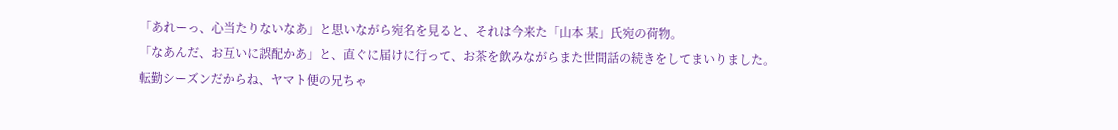「あれーっ、心当たりないなあ」と思いながら宛名を見ると、それは今来た「山本 某」氏宛の荷物。
「なあんだ、お互いに誤配かあ」と、直ぐに届けに行って、お茶を飲みながらまた世間話の続きをしてまいりました。
転勤シーズンだからね、ヤマト便の兄ちゃ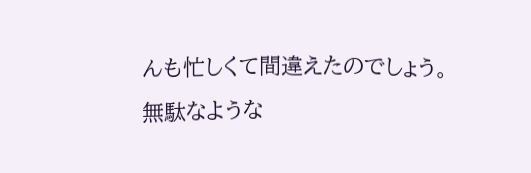んも忙しくて間違えたのでしょう。
無駄なような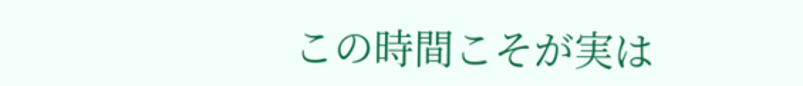この時間こそが実は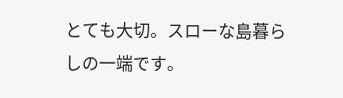とても大切。スローな島暮らしの一端です。